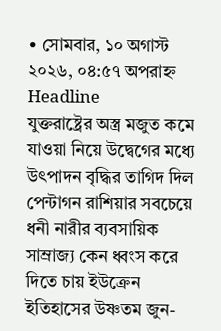• সোমবার, ১০ অগাস্ট ২০২৬, ০৪:৫৭ অপরাহ্ন
Headline
যুক্তরাষ্ট্রের অস্ত্র মজুত কমে যাওয়া নিয়ে উদ্বেগের মধ্যে উৎপাদন বৃদ্ধির তাগিদ দিল পেন্টাগন রাশিয়ার সবচেয়ে ধনী নারীর ব্যবসায়িক সাম্রাজ্য কেন ধ্বংস করে দিতে চায় ইউক্রেন ইতিহাসের উষ্ণতম জুন-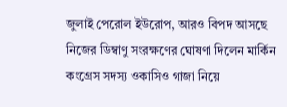জুলাই পেরোল ইউরোপ, আরও বিপদ আসছে নিজের ডিম্বাণু সংরক্ষণের ঘোষণা দিলেন মার্কিন কংগ্রেস সদস্য ওকাসিও গাজা নিয়ে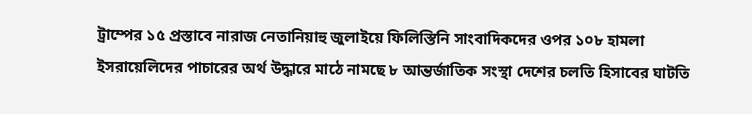ট্রাম্পের ১৫ প্রস্তাবে নারাজ নেতানিয়াহু জুলাইয়ে ফিলিস্তিনি সাংবাদিকদের ওপর ১০৮ হামলা ইসরায়েলিদের পাচারের অর্থ উদ্ধারে মাঠে নামছে ৮ আন্তর্জাতিক সংস্থা দেশের চলতি হিসাবের ঘাটতি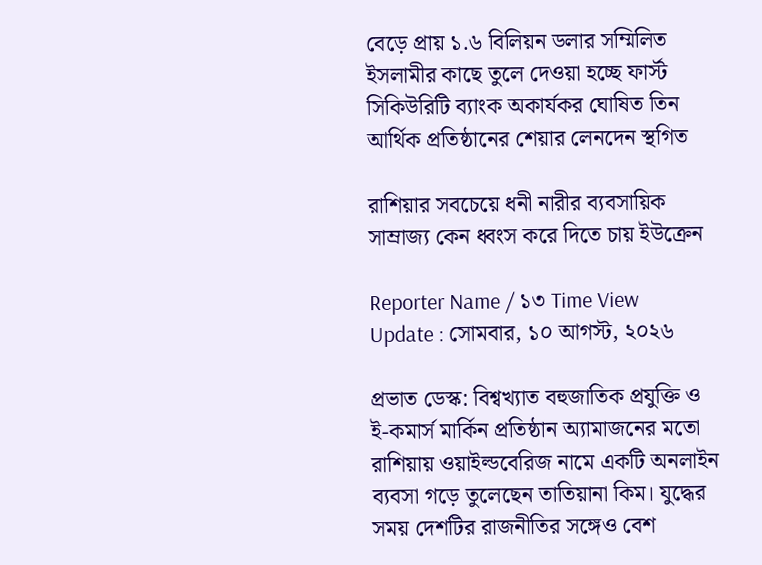বেড়ে প্রায় ১.৬ বিলিয়ন ডলার সম্মিলিত ইসলামীর কাছে তুলে দেওয়া হচ্ছে ফার্স্ট সিকিউরিটি ব্যাংক অকার্যকর ঘোষিত তিন আর্থিক প্রতিষ্ঠানের শেয়ার লেনদেন স্থগিত

রাশিয়ার সবচেয়ে ধনী নারীর ব্যবসায়িক সাম্রাজ্য কেন ধ্বংস করে দিতে চায় ইউক্রেন

Reporter Name / ১৩ Time View
Update : সোমবার, ১০ আগস্ট, ২০২৬

প্রভাত ডেস্ক: বিশ্বখ্যাত বহুজাতিক প্রযুক্তি ও ই-কমার্স মার্কিন প্রতিষ্ঠান অ্যামাজনের মতো রাশিয়ায় ওয়াইল্ডবেরিজ নামে একটি অনলাইন ব্যবসা গড়ে তুলেছেন তাতিয়ানা কিম। যুদ্ধের সময় দেশটির রাজনীতির সঙ্গেও বেশ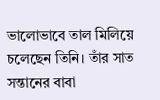ভালোভাবে তাল মিলিয়ে চলেছেন তিনি। তাঁর সাত সন্তানের বাবা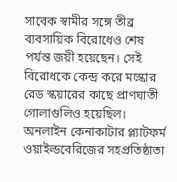সাবেক স্বামীর সঙ্গে তীব্র ব্যবসায়িক বিরোধেও শেষ পর্যন্ত জয়ী হয়েছেন। সেই বিরোধকে কেন্দ্র করে মস্কোর রেড স্কয়ারের কাছে প্রাণঘাতী গোলাগুলিও হয়েছিল।
অনলাইন কেনাকাটার প্ল্যাটফর্ম ওয়াইল্ডবেরিজের সহপ্রতিষ্ঠাতা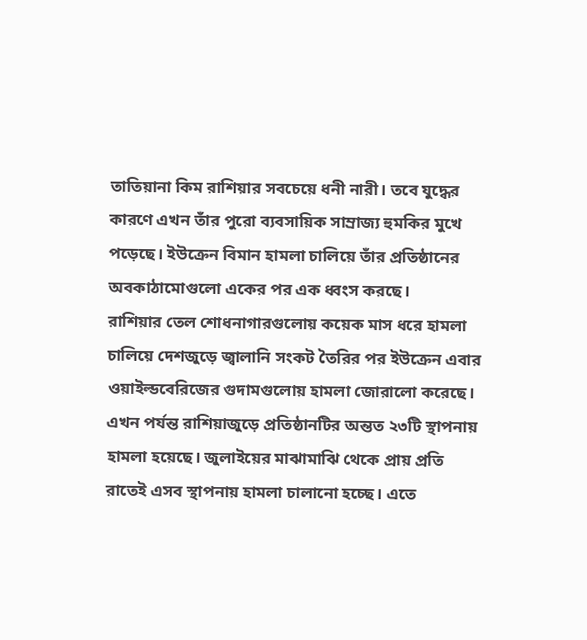তাতিয়ানা কিম রাশিয়ার সবচেয়ে ধনী নারী। তবে যুদ্ধের কারণে এখন তাঁর পুরো ব্যবসায়িক সাম্রাজ্য হুমকির মুখে পড়েছে। ইউক্রেন বিমান হামলা চালিয়ে তাঁর প্রতিষ্ঠানের অবকাঠামোগুলো একের পর এক ধ্বংস করছে।
রাশিয়ার তেল শোধনাগারগুলোয় কয়েক মাস ধরে হামলা চালিয়ে দেশজুড়ে জ্বালানি সংকট তৈরির পর ইউক্রেন এবার ওয়াইল্ডবেরিজের গুদামগুলোয় হামলা জোরালো করেছে। এখন পর্যন্ত রাশিয়াজুড়ে প্রতিষ্ঠানটির অন্তত ২৩টি স্থাপনায় হামলা হয়েছে। জুলাইয়ের মাঝামাঝি থেকে প্রায় প্রতি রাতেই এসব স্থাপনায় হামলা চালানো হচ্ছে। এতে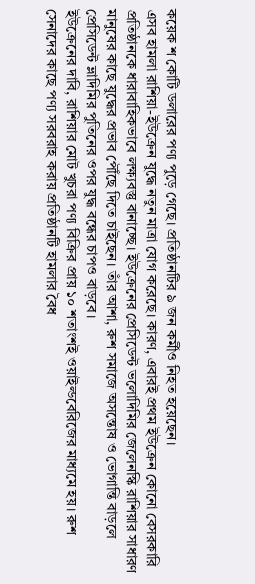কয়েক শ কোটি ডলারের পণ্য পুড়ে গেছে। প্রতিষ্ঠানটির ৯ জন কর্মীও নিহত হয়েছেন।
এসব হামলা রাশিয়া-ইউক্রেন যুদ্ধে নতুন মাত্রা যোগ করেছে। কারণ, এবারই প্রথম ইউক্রেন কোনো বেসরকারি প্রতিষ্ঠানকে ধারাবাহিকভাবে লক্ষ্যবস্তু বানাচ্ছে। ইউক্রেনের প্রেসিডেন্ট ভলোদিমির জেলেনস্কি রাশিয়ার সাধারণ মানুষের কাছে যুদ্ধের প্রভাব পৌঁছে দিতে চাইছেন। তাঁর আশা, রুশ সমাজে অসন্তোষ ও ভোগান্তি বাড়লে প্রেসিডেন্ট ভ্লাদিমির পুতিনের ওপর যুদ্ধ বন্ধের চাপও বাড়বে।
ইউক্রেনের দাবি, রাশিয়ার মোট খুচরা পণ্য বিক্রির প্রায় ১০ শতাংশই ওয়াইল্ডবেরিজের মাধ্যমে হয়। রুশ সেনাদের কাছে পণ্য সরবরাহ করায় প্রতিষ্ঠানটি হামলার বৈধ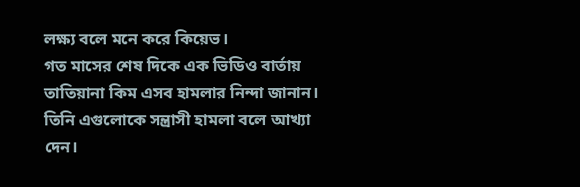লক্ষ্য বলে মনে করে কিয়েভ।
গত মাসের শেষ দিকে এক ভিডিও বার্তায় তাতিয়ানা কিম এসব হামলার নিন্দা জানান। তিনি এগুলোকে সন্ত্রাসী হামলা বলে আখ্যা দেন।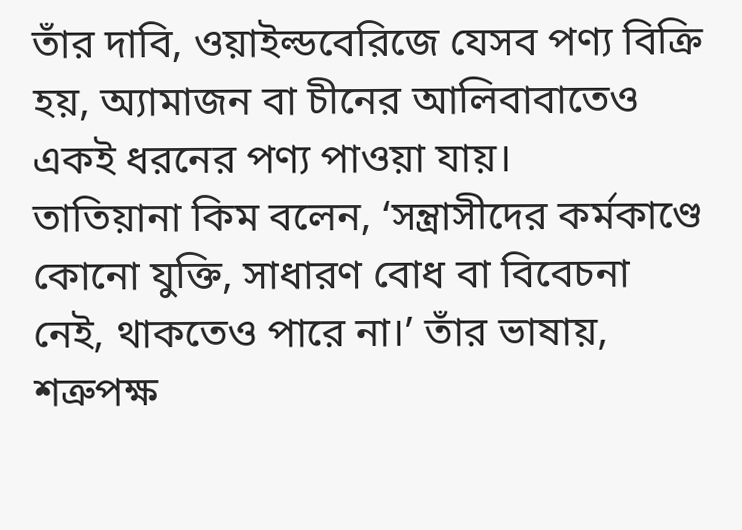তাঁর দাবি, ওয়াইল্ডবেরিজে যেসব পণ্য বিক্রি হয়, অ্যামাজন বা চীনের আলিবাবাতেও একই ধরনের পণ্য পাওয়া যায়।
তাতিয়ানা কিম বলেন, ‘সন্ত্রাসীদের কর্মকাণ্ডে কোনো যুক্তি, সাধারণ বোধ বা বিবেচনা নেই, থাকতেও পারে না।’ তাঁর ভাষায়, শত্রুপক্ষ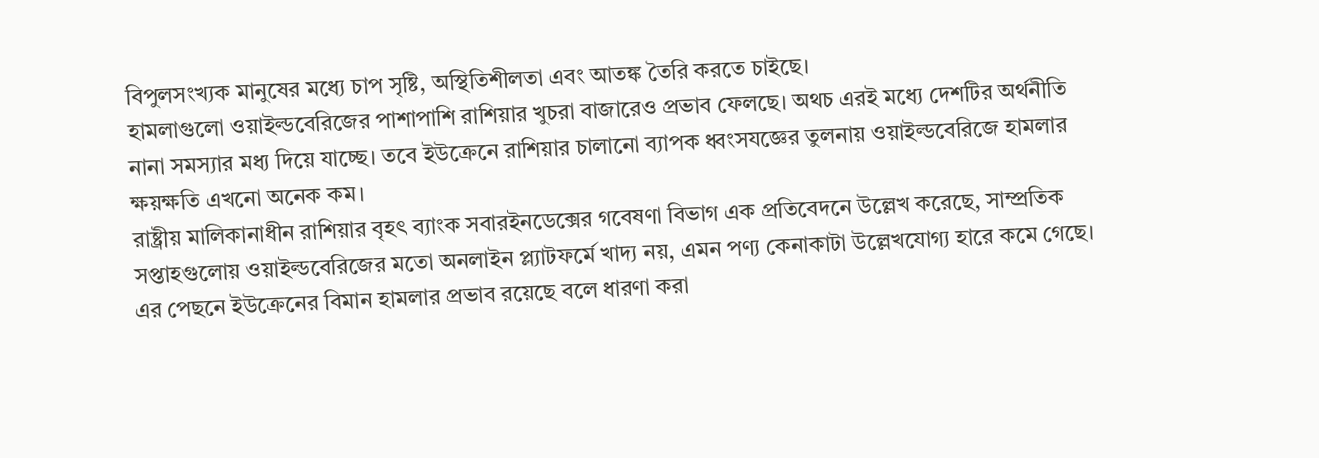বিপুলসংখ্যক মানুষের মধ্যে চাপ সৃষ্টি, অস্থিতিশীলতা এবং আতঙ্ক তৈরি করতে চাইছে।
হামলাগুলো ওয়াইল্ডবেরিজের পাশাপাশি রাশিয়ার খুচরা বাজারেও প্রভাব ফেলছে। অথচ এরই মধ্যে দেশটির অর্থনীতি নানা সমস্যার মধ্য দিয়ে যাচ্ছে। তবে ইউক্রেনে রাশিয়ার চালানো ব্যাপক ধ্বংসযজ্ঞের তুলনায় ওয়াইল্ডবেরিজে হামলার ক্ষয়ক্ষতি এখনো অনেক কম।
রাষ্ট্রীয় মালিকানাধীন রাশিয়ার বৃহৎ ব্যাংক সবারইনডেক্সের গবেষণা বিভাগ এক প্রতিবেদনে উল্লেখ করেছে, সাম্প্রতিক সপ্তাহগুলোয় ওয়াইল্ডবেরিজের মতো অনলাইন প্ল্যাটফর্মে খাদ্য নয়, এমন পণ্য কেনাকাটা উল্লেখযোগ্য হারে কমে গেছে। এর পেছনে ইউক্রেনের বিমান হামলার প্রভাব রয়েছে বলে ধারণা করা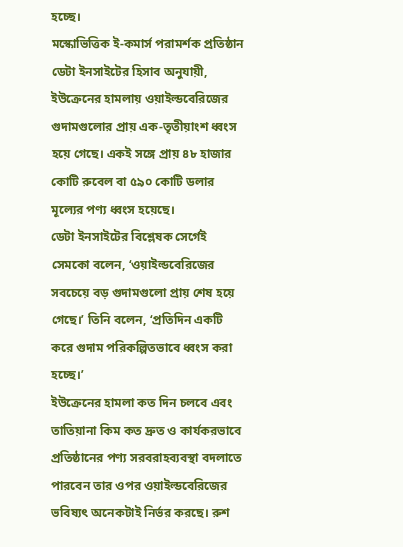হচ্ছে।
মস্কোভিত্তিক ই-কমার্স পরামর্শক প্রতিষ্ঠান ডেটা ইনসাইটের হিসাব অনুযায়ী, ইউক্রেনের হামলায় ওয়াইল্ডবেরিজের গুদামগুলোর প্রায় এক-তৃতীয়াংশ ধ্বংস হয়ে গেছে। একই সঙ্গে প্রায় ৪৮ হাজার কোটি রুবেল বা ৫৯০ কোটি ডলার মূল্যের পণ্য ধ্বংস হয়েছে।
ডেটা ইনসাইটের বিশ্লেষক সের্গেই সেমকো বলেন, ‘ওয়াইল্ডবেরিজের সবচেয়ে বড় গুদামগুলো প্রায় শেষ হয়ে গেছে।’ তিনি বলেন, ‘প্রতিদিন একটি করে গুদাম পরিকল্পিতভাবে ধ্বংস করা হচ্ছে।’
ইউক্রেনের হামলা কত দিন চলবে এবং তাতিয়ানা কিম কত দ্রুত ও কার্যকরভাবে প্রতিষ্ঠানের পণ্য সরবরাহব্যবস্থা বদলাতে পারবেন তার ওপর ওয়াইল্ডবেরিজের ভবিষ্যৎ অনেকটাই নির্ভর করছে। রুশ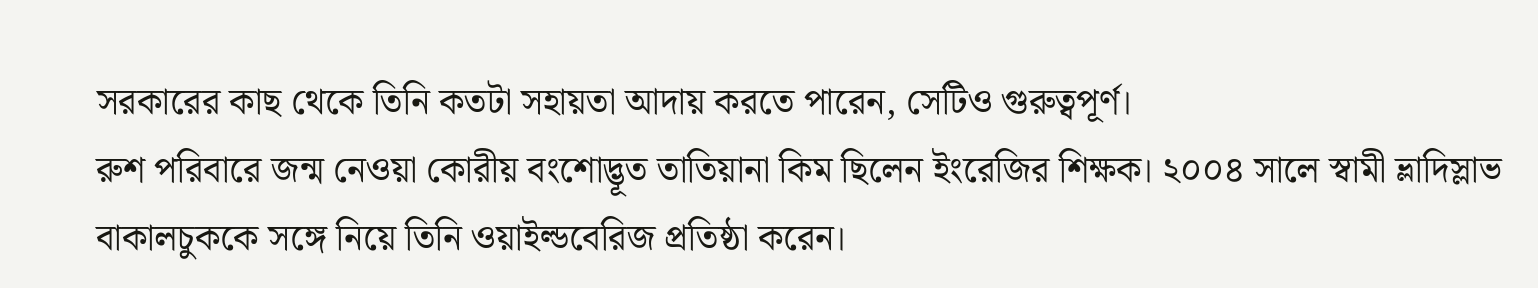সরকারের কাছ থেকে তিনি কতটা সহায়তা আদায় করতে পারেন, সেটিও গুরুত্বপূর্ণ।
রুশ পরিবারে জন্ম নেওয়া কোরীয় বংশোদ্ভূত তাতিয়ানা কিম ছিলেন ইংরেজির শিক্ষক। ২০০৪ সালে স্বামী ভ্লাদিস্লাভ বাকালচুককে সঙ্গে নিয়ে তিনি ওয়াইল্ডবেরিজ প্রতিষ্ঠা করেন।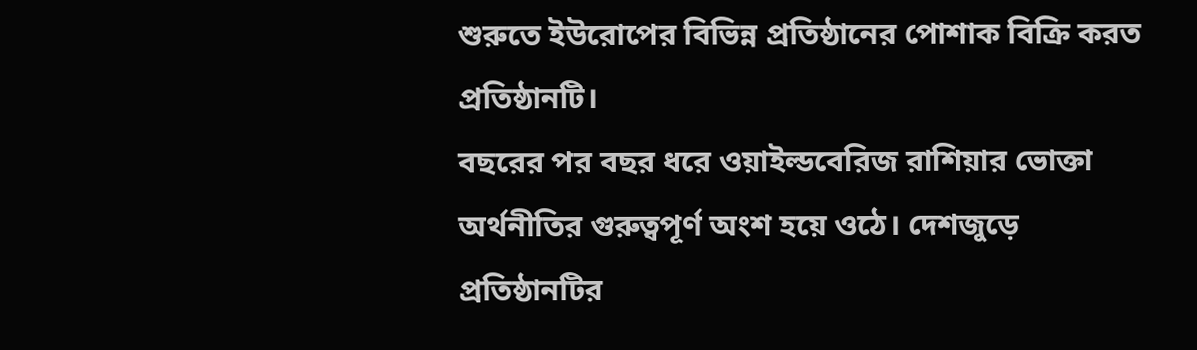শুরুতে ইউরোপের বিভিন্ন প্রতিষ্ঠানের পোশাক বিক্রি করত প্রতিষ্ঠানটি।
বছরের পর বছর ধরে ওয়াইল্ডবেরিজ রাশিয়ার ভোক্তা অর্থনীতির গুরুত্বপূর্ণ অংশ হয়ে ওঠে। দেশজুড়ে প্রতিষ্ঠানটির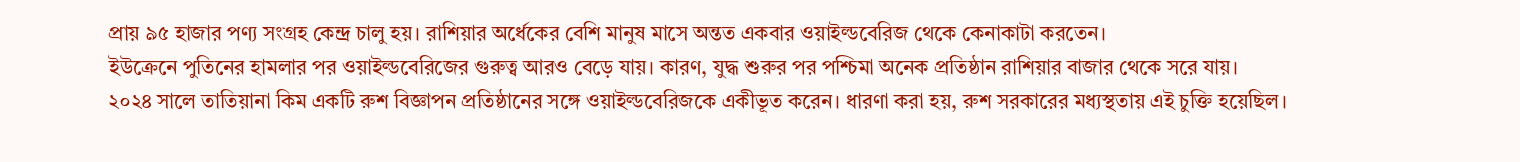প্রায় ৯৫ হাজার পণ্য সংগ্রহ কেন্দ্র চালু হয়। রাশিয়ার অর্ধেকের বেশি মানুষ মাসে অন্তত একবার ওয়াইল্ডবেরিজ থেকে কেনাকাটা করতেন।
ইউক্রেনে পুতিনের হামলার পর ওয়াইল্ডবেরিজের গুরুত্ব আরও বেড়ে যায়। কারণ, যুদ্ধ শুরুর পর পশ্চিমা অনেক প্রতিষ্ঠান রাশিয়ার বাজার থেকে সরে যায়।
২০২৪ সালে তাতিয়ানা কিম একটি রুশ বিজ্ঞাপন প্রতিষ্ঠানের সঙ্গে ওয়াইল্ডবেরিজকে একীভূত করেন। ধারণা করা হয়, রুশ সরকারের মধ্যস্থতায় এই চুক্তি হয়েছিল।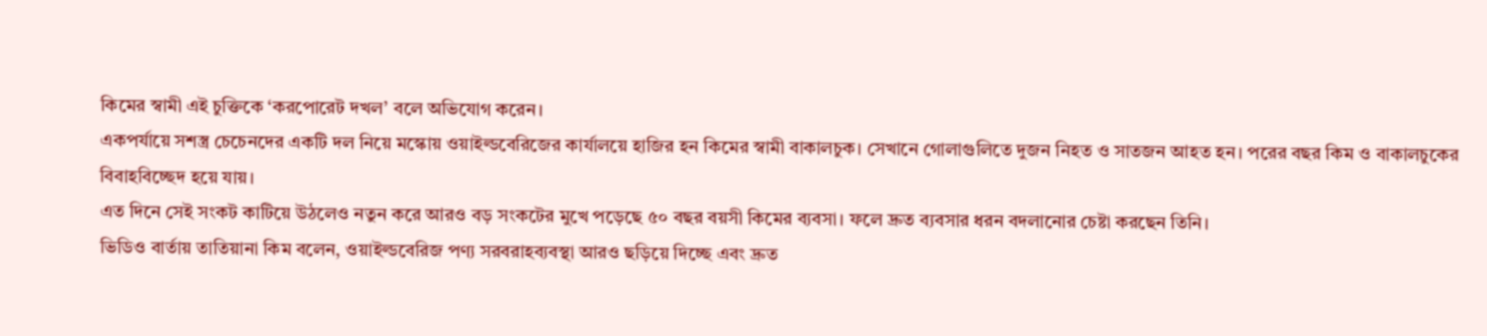কিমের স্বামী এই চুক্তিকে ‘করপোরেট দখল’ বলে অভিযোগ করেন।
একপর্যায়ে সশস্ত্র চেচেনদের একটি দল নিয়ে মস্কোয় ওয়াইল্ডবেরিজের কার্যালয়ে হাজির হন কিমের স্বামী বাকালচুক। সেখানে গোলাগুলিতে দুজন নিহত ও সাতজন আহত হন। পরের বছর কিম ও বাকালচুকের বিবাহবিচ্ছেদ হয়ে যায়।
এত দিনে সেই সংকট কাটিয়ে উঠলেও নতুন করে আরও বড় সংকটের মুখে পড়েছে ৫০ বছর বয়সী কিমের ব্যবসা। ফলে দ্রুত ব্যবসার ধরন বদলানোর চেষ্টা করছেন তিনি।
ভিডিও বার্তায় তাতিয়ানা কিম বলেন, ওয়াইল্ডবেরিজ পণ্য সরবরাহব্যবস্থা আরও ছড়িয়ে দিচ্ছে এবং দ্রুত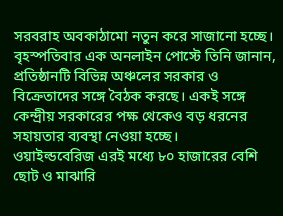সরবরাহ অবকাঠামো নতুন করে সাজানো হচ্ছে। বৃহস্পতিবার এক অনলাইন পোস্টে তিনি জানান, প্রতিষ্ঠানটি বিভিন্ন অঞ্চলের সরকার ও বিক্রেতাদের সঙ্গে বৈঠক করছে। একই সঙ্গে কেন্দ্রীয় সরকারের পক্ষ থেকেও বড় ধরনের সহায়তার ব্যবস্থা নেওয়া হচ্ছে।
ওয়াইল্ডবেরিজ এরই মধ্যে ৮০ হাজারের বেশি ছোট ও মাঝারি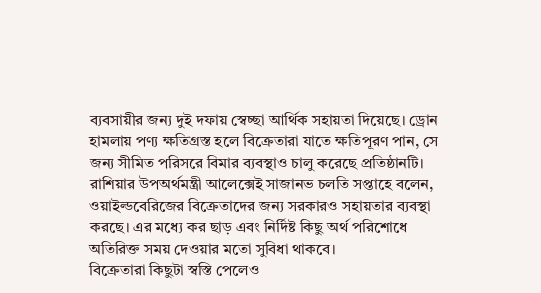ব্যবসায়ীর জন্য দুই দফায় স্বেচ্ছা আর্থিক সহায়তা দিয়েছে। ড্রোন হামলায় পণ্য ক্ষতিগ্রস্ত হলে বিক্রেতারা যাতে ক্ষতিপূরণ পান, সে জন্য সীমিত পরিসরে বিমার ব্যবস্থাও চালু করেছে প্রতিষ্ঠানটি।
রাশিয়ার উপঅর্থমন্ত্রী আলেক্সেই সাজানভ চলতি সপ্তাহে বলেন, ওয়াইল্ডবেরিজের বিক্রেতাদের জন্য সরকারও সহায়তার ব্যবস্থা করছে। এর মধ্যে কর ছাড় এবং নির্দিষ্ট কিছু অর্থ পরিশোধে অতিরিক্ত সময় দেওয়ার মতো সুবিধা থাকবে।
বিক্রেতারা কিছুটা স্বস্তি পেলেও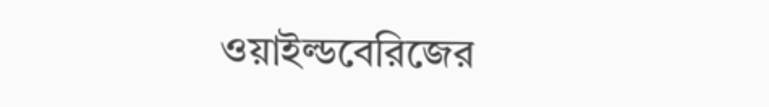ওয়াইল্ডবেরিজের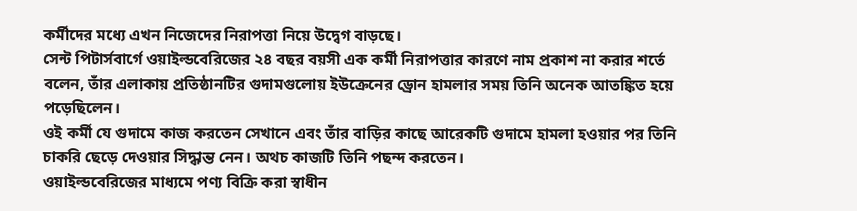কর্মীদের মধ্যে এখন নিজেদের নিরাপত্তা নিয়ে উদ্বেগ বাড়ছে।
সেন্ট পিটার্সবার্গে ওয়াইল্ডবেরিজের ২৪ বছর বয়সী এক কর্মী নিরাপত্তার কারণে নাম প্রকাশ না করার শর্তে বলেন, তাঁর এলাকায় প্রতিষ্ঠানটির গুদামগুলোয় ইউক্রেনের ড্রোন হামলার সময় তিনি অনেক আতঙ্কিত হয়ে পড়েছিলেন।
ওই কর্মী যে গুদামে কাজ করতেন সেখানে এবং তাঁর বাড়ির কাছে আরেকটি গুদামে হামলা হওয়ার পর তিনি চাকরি ছেড়ে দেওয়ার সিদ্ধান্ত নেন। অথচ কাজটি তিনি পছন্দ করতেন।
ওয়াইল্ডবেরিজের মাধ্যমে পণ্য বিক্রি করা স্বাধীন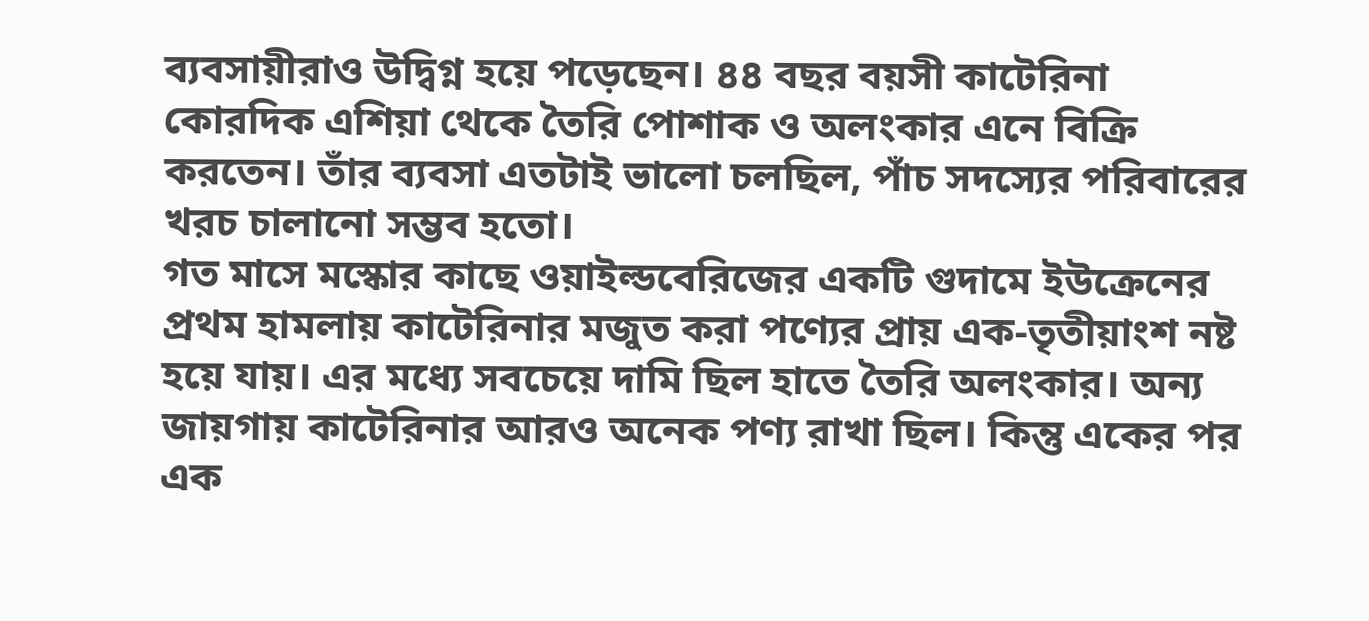ব্যবসায়ীরাও উদ্বিগ্ন হয়ে পড়েছেন। ৪৪ বছর বয়সী কাটেরিনা কোরদিক এশিয়া থেকে তৈরি পোশাক ও অলংকার এনে বিক্রি করতেন। তাঁর ব্যবসা এতটাই ভালো চলছিল, পাঁচ সদস্যের পরিবারের খরচ চালানো সম্ভব হতো।
গত মাসে মস্কোর কাছে ওয়াইল্ডবেরিজের একটি গুদামে ইউক্রেনের প্রথম হামলায় কাটেরিনার মজুত করা পণ্যের প্রায় এক-তৃতীয়াংশ নষ্ট হয়ে যায়। এর মধ্যে সবচেয়ে দামি ছিল হাতে তৈরি অলংকার। অন্য জায়গায় কাটেরিনার আরও অনেক পণ্য রাখা ছিল। কিন্তু একের পর এক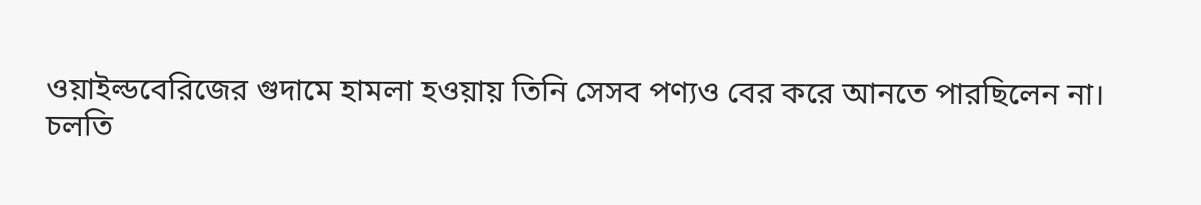ওয়াইল্ডবেরিজের গুদামে হামলা হওয়ায় তিনি সেসব পণ্যও বের করে আনতে পারছিলেন না।
চলতি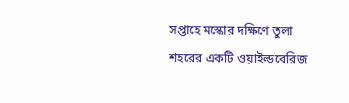সপ্তাহে মস্কোর দক্ষিণে তুলা শহরের একটি ওয়াইল্ডবেরিজ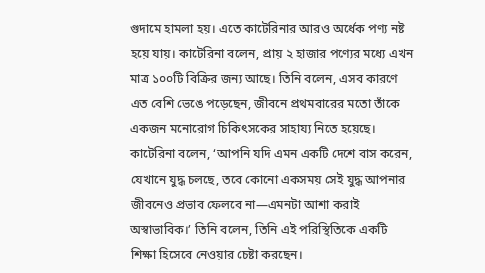গুদামে হামলা হয়। এতে কাটেরিনার আরও অর্ধেক পণ্য নষ্ট হয়ে যায়। কাটেরিনা বলেন, প্রায় ২ হাজার পণ্যের মধ্যে এখন মাত্র ১০০টি বিক্রির জন্য আছে। তিনি বলেন, এসব কারণে এত বেশি ভেঙে পড়েছেন, জীবনে প্রথমবারের মতো তাঁকে একজন মনোরোগ চিকিৎসকের সাহায্য নিতে হয়েছে।
কাটেরিনা বলেন, ‘আপনি যদি এমন একটি দেশে বাস করেন, যেখানে যুদ্ধ চলছে, তবে কোনো একসময় সেই যুদ্ধ আপনার জীবনেও প্রভাব ফেলবে না—এমনটা আশা করাই অস্বাভাবিক।’ তিনি বলেন, তিনি এই পরিস্থিতিকে একটি শিক্ষা হিসেবে নেওয়ার চেষ্টা করছেন।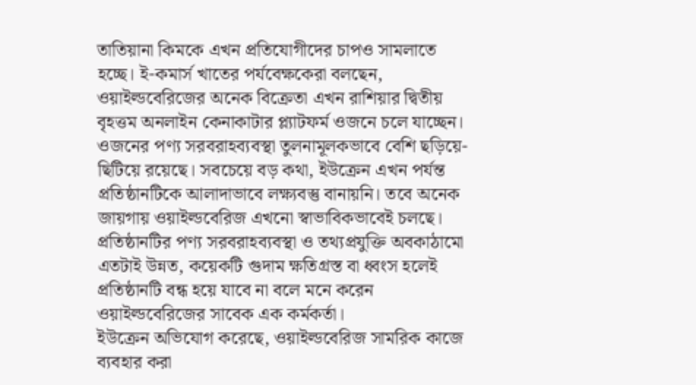তাতিয়ানা কিমকে এখন প্রতিযোগীদের চাপও সামলাতে হচ্ছে। ই-কমার্স খাতের পর্যবেক্ষকেরা বলছেন, ওয়াইল্ডবেরিজের অনেক বিক্রেতা এখন রাশিয়ার দ্বিতীয় বৃহত্তম অনলাইন কেনাকাটার প্ল্যাটফর্ম ওজনে চলে যাচ্ছেন। ওজনের পণ্য সরবরাহব্যবস্থা তুলনামূলকভাবে বেশি ছড়িয়ে-ছিটিয়ে রয়েছে। সবচেয়ে বড় কথা, ইউক্রেন এখন পর্যন্ত প্রতিষ্ঠানটিকে আলাদাভাবে লক্ষ্যবস্তু বানায়নি। তবে অনেক জায়গায় ওয়াইল্ডবেরিজ এখনো স্বাভাবিকভাবেই চলছে। প্রতিষ্ঠানটির পণ্য সরবরাহব্যবস্থা ও তথ্যপ্রযুক্তি অবকাঠামো এতটাই উন্নত, কয়েকটি গুদাম ক্ষতিগ্রস্ত বা ধ্বংস হলেই প্রতিষ্ঠানটি বন্ধ হয়ে যাবে না বলে মনে করেন ওয়াইল্ডবেরিজের সাবেক এক কর্মকর্তা।
ইউক্রেন অভিযোগ করেছে, ওয়াইল্ডবেরিজ সামরিক কাজে ব্যবহার করা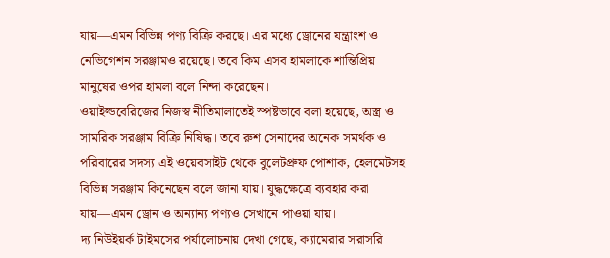যায়—এমন বিভিন্ন পণ্য বিক্রি করছে। এর মধ্যে ড্রোনের যন্ত্রাংশ ও নেভিগেশন সরঞ্জামও রয়েছে। তবে কিম এসব হামলাকে শান্তিপ্রিয় মানুষের ওপর হামলা বলে নিন্দা করেছেন।
ওয়াইল্ডবেরিজের নিজস্ব নীতিমালাতেই স্পষ্টভাবে বলা হয়েছে, অস্ত্র ও সামরিক সরঞ্জাম বিক্রি নিষিদ্ধ। তবে রুশ সেনাদের অনেক সমর্থক ও পরিবারের সদস্য এই ওয়েবসাইট থেকে বুলেটপ্রুফ পোশাক, হেলমেটসহ বিভিন্ন সরঞ্জাম কিনেছেন বলে জানা যায়। যুদ্ধক্ষেত্রে ব্যবহার করা যায়—এমন ড্রোন ও অন্যান্য পণ্যও সেখানে পাওয়া যায়।
দ্য নিউইয়র্ক টাইমসের পর্যালোচনায় দেখা গেছে, ক্যামেরার সরাসরি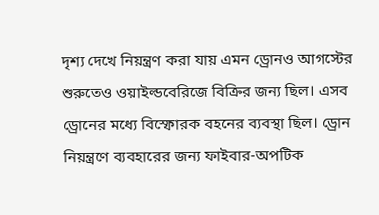দৃশ্য দেখে নিয়ন্ত্রণ করা যায় এমন ড্রোনও আগস্টের শুরুতেও ওয়াইল্ডবেরিজে বিক্রির জন্য ছিল। এসব ড্রোনের মধ্যে বিস্ফোরক বহনের ব্যবস্থা ছিল। ড্রোন নিয়ন্ত্রণে ব্যবহারের জন্য ফাইবার-অপটিক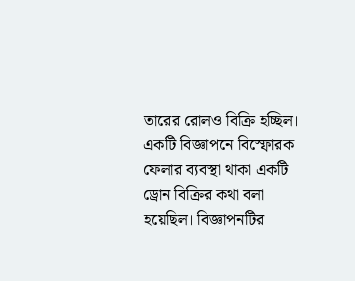তারের রোলও বিক্রি হচ্ছিল।
একটি বিজ্ঞাপনে বিস্ফোরক ফেলার ব্যবস্থা থাকা একটি ড্রোন বিক্রির কথা বলা হয়েছিল। বিজ্ঞাপনটির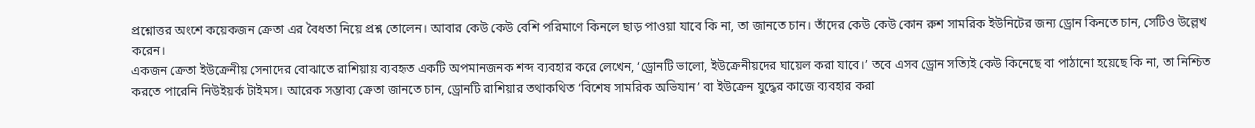প্রশ্নোত্তর অংশে কয়েকজন ক্রেতা এর বৈধতা নিয়ে প্রশ্ন তোলেন। আবার কেউ কেউ বেশি পরিমাণে কিনলে ছাড় পাওয়া যাবে কি না, তা জানতে চান। তাঁদের কেউ কেউ কোন রুশ সামরিক ইউনিটের জন্য ড্রোন কিনতে চান, সেটিও উল্লেখ করেন।
একজন ক্রেতা ইউক্রেনীয় সেনাদের বোঝাতে রাশিয়ায় ব্যবহৃত একটি অপমানজনক শব্দ ব্যবহার করে লেখেন, ‘ড্রোনটি ভালো, ইউক্রেনীয়দের ঘায়েল করা যাবে।’ তবে এসব ড্রোন সত্যিই কেউ কিনেছে বা পাঠানো হয়েছে কি না, তা নিশ্চিত করতে পারেনি নিউইয়র্ক টাইমস। আরেক সম্ভাব্য ক্রেতা জানতে চান, ড্রোনটি রাশিয়ার তথাকথিত ‘বিশেষ সামরিক অভিযান’ বা ইউক্রেন যুদ্ধের কাজে ব্যবহার করা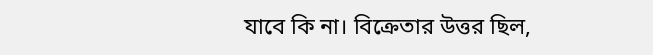যাবে কি না। বিক্রেতার উত্তর ছিল,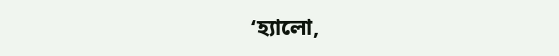‘হ্যালো,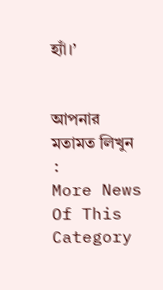হ্যাঁ।’


আপনার মতামত লিখুন :
More News Of This Category